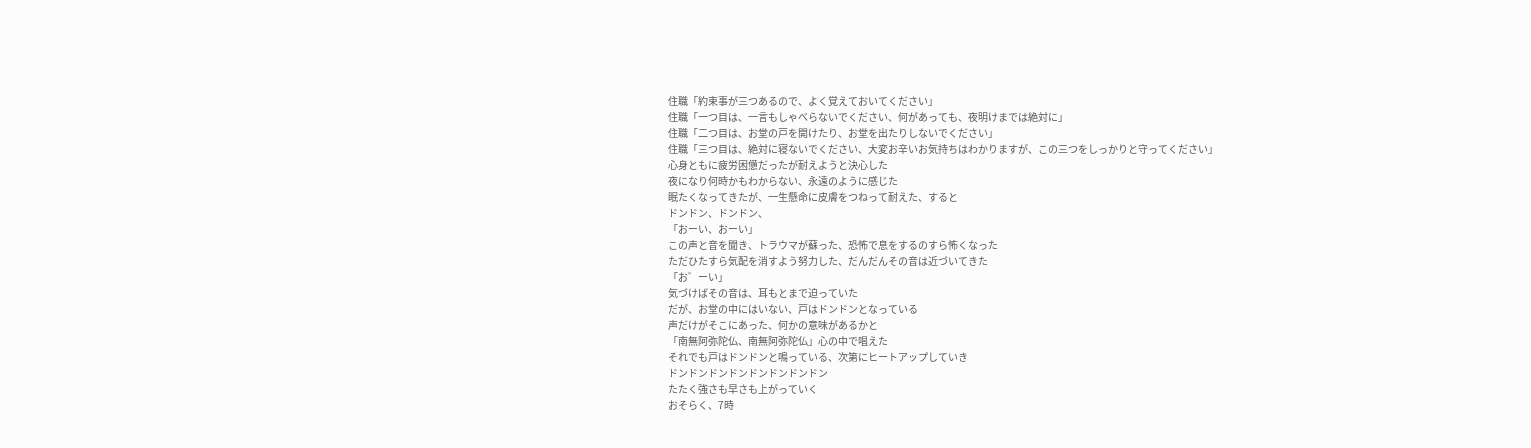住職「約束事が三つあるので、よく覚えておいてください」
住職「一つ目は、一言もしゃべらないでください、何があっても、夜明けまでは絶対に」
住職「二つ目は、お堂の戸を開けたり、お堂を出たりしないでください」
住職「三つ目は、絶対に寝ないでください、大変お辛いお気持ちはわかりますが、この三つをしっかりと守ってください」
心身ともに疲労困憊だったが耐えようと決心した
夜になり何時かもわからない、永遠のように感じた
眠たくなってきたが、一生懸命に皮膚をつねって耐えた、すると
ドンドン、ドンドン、
「おーい、おーい」
この声と音を聞き、トラウマが蘇った、恐怖で息をするのすら怖くなった
ただひたすら気配を消すよう努力した、だんだんその音は近づいてきた
「お゛ーい」
気づけばその音は、耳もとまで迫っていた
だが、お堂の中にはいない、戸はドンドンとなっている
声だけがそこにあった、何かの意味があるかと
「南無阿弥陀仏、南無阿弥陀仏」心の中で唱えた
それでも戸はドンドンと鳴っている、次第にヒートアップしていき
ドンドンドンドンドンドンドンドン
たたく強さも早さも上がっていく
おそらく、7時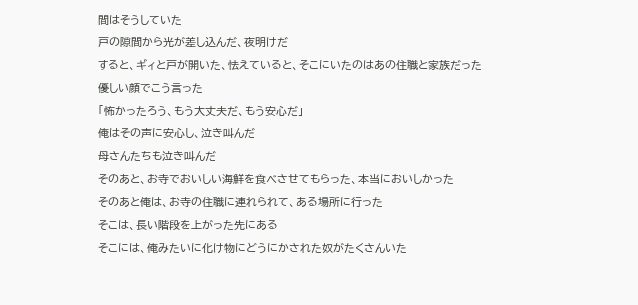間はそうしていた
戸の隙間から光が差し込んだ、夜明けだ
すると、ギィと戸が開いた、怯えていると、そこにいたのはあの住職と家族だった
優しい顔でこう言った
「怖かったろう、もう大丈夫だ、もう安心だ」
俺はその声に安心し、泣き叫んだ
母さんたちも泣き叫んだ
そのあと、お寺でおいしい海鮮を食べさせてもらった、本当においしかった
そのあと俺は、お寺の住職に連れられて、ある場所に行った
そこは、長い階段を上がった先にある
そこには、俺みたいに化け物にどうにかされた奴がたくさんいた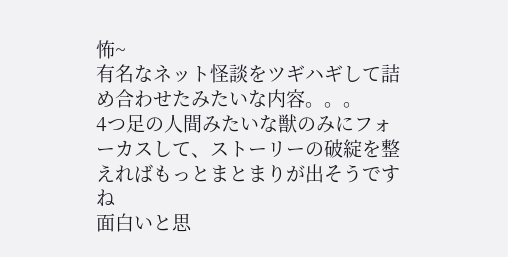怖~
有名なネット怪談をツギハギして詰め合わせたみたいな内容。。。
4つ足の人間みたいな獣のみにフォーカスして、ストーリーの破綻を整えればもっとまとまりが出そうですね
面白いと思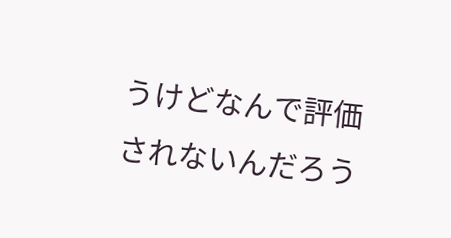うけどなんで評価されないんだろう